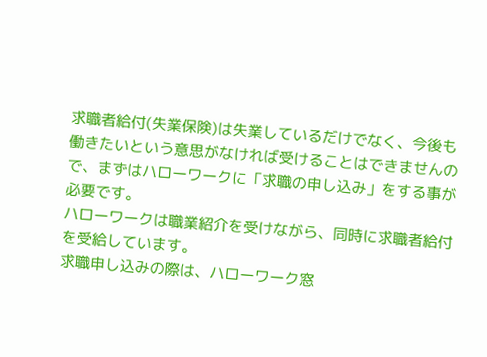求職者給付(失業保険)は失業しているだけでなく、今後も働きたいという意思がなければ受けることはできませんので、まずはハローワークに「求職の申し込み」をする事が必要です。
ハローワークは職業紹介を受けながら、同時に求職者給付を受給しています。
求職申し込みの際は、ハローワーク窓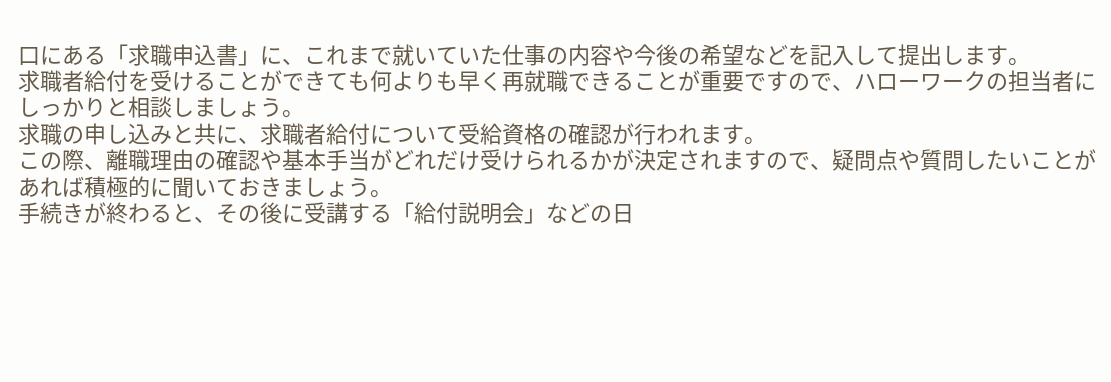口にある「求職申込書」に、これまで就いていた仕事の内容や今後の希望などを記入して提出します。
求職者給付を受けることができても何よりも早く再就職できることが重要ですので、ハローワークの担当者にしっかりと相談しましょう。
求職の申し込みと共に、求職者給付について受給資格の確認が行われます。
この際、離職理由の確認や基本手当がどれだけ受けられるかが決定されますので、疑問点や質問したいことがあれば積極的に聞いておきましょう。
手続きが終わると、その後に受講する「給付説明会」などの日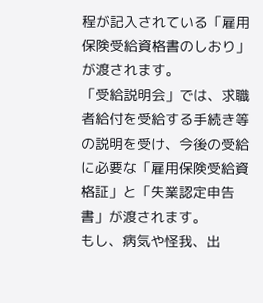程が記入されている「雇用保険受給資格書のしおり」が渡されます。
「受給説明会」では、求職者給付を受給する手続き等の説明を受け、今後の受給に必要な「雇用保険受給資格証」と「失業認定申告書」が渡されます。
もし、病気や怪我、出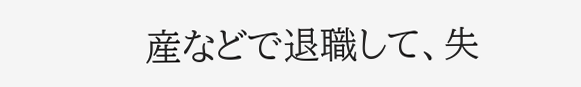産などで退職して、失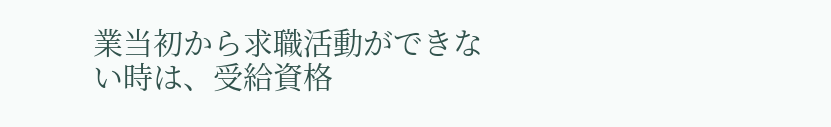業当初から求職活動ができない時は、受給資格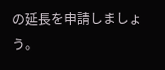の延長を申請しましょう。